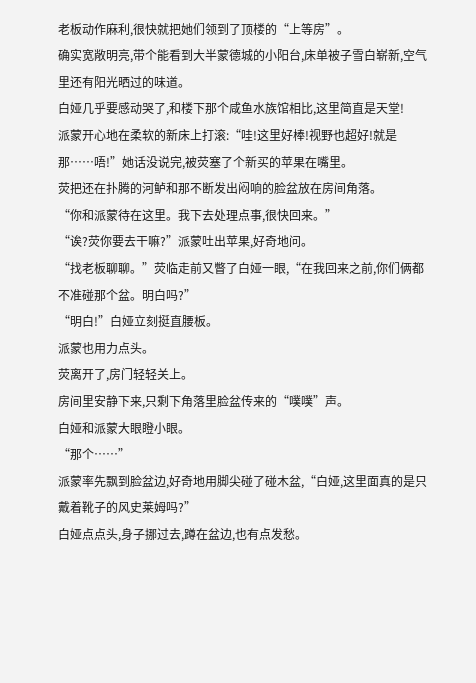老板动作麻利,很快就把她们领到了顶楼的“上等房”。
确实宽敞明亮,带个能看到大半蒙德城的小阳台,床单被子雪白崭新,空气里还有阳光晒过的味道。
白娅几乎要感动哭了,和楼下那个咸鱼水族馆相比,这里简直是天堂!
派蒙开心地在柔软的新床上打滚:“哇!这里好棒!视野也超好!就是那……唔!”她话没说完,被荧塞了个新买的苹果在嘴里。
荧把还在扑腾的河鲈和那不断发出闷响的脸盆放在房间角落。
“你和派蒙待在这里。我下去处理点事,很快回来。”
“诶?荧你要去干嘛?”派蒙吐出苹果,好奇地问。
“找老板聊聊。”荧临走前又瞥了白娅一眼,“在我回来之前,你们俩都不准碰那个盆。明白吗?”
“明白!”白娅立刻挺直腰板。
派蒙也用力点头。
荧离开了,房门轻轻关上。
房间里安静下来,只剩下角落里脸盆传来的“噗噗”声。
白娅和派蒙大眼瞪小眼。
“那个……”
派蒙率先飘到脸盆边,好奇地用脚尖碰了碰木盆,“白娅,这里面真的是只戴着靴子的风史莱姆吗?”
白娅点点头,身子挪过去,蹲在盆边,也有点发愁。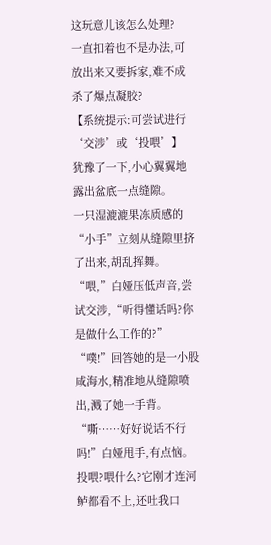这玩意儿该怎么处理?
一直扣着也不是办法,可放出来又要拆家,难不成杀了爆点凝胶?
【系统提示:可尝试进行‘交涉’或‘投喂’】
犹豫了一下,小心翼翼地露出盆底一点缝隙。
一只湿漉漉果冻质感的“小手”立刻从缝隙里挤了出来,胡乱挥舞。
“喂,”白娅压低声音,尝试交涉,“听得懂话吗?你是做什么工作的?”
“噗!”回答她的是一小股咸海水,精准地从缝隙喷出,溅了她一手背。
“嘶……好好说话不行吗!”白娅甩手,有点恼。
投喂?喂什么?它刚才连河鲈都看不上,还吐我口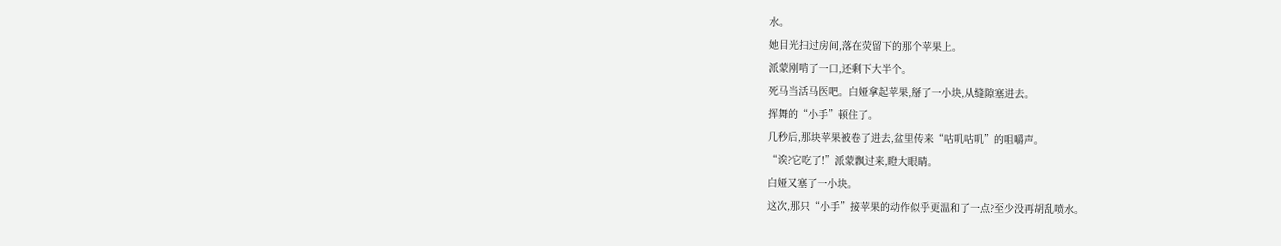水。
她目光扫过房间,落在荧留下的那个苹果上。
派蒙刚啃了一口,还剩下大半个。
死马当活马医吧。白娅拿起苹果,掰了一小块,从缝隙塞进去。
挥舞的“小手”顿住了。
几秒后,那块苹果被卷了进去,盆里传来“咕叽咕叽”的咀嚼声。
“诶?它吃了!”派蒙飘过来,瞪大眼睛。
白娅又塞了一小块。
这次,那只“小手”接苹果的动作似乎更温和了一点?至少没再胡乱喷水。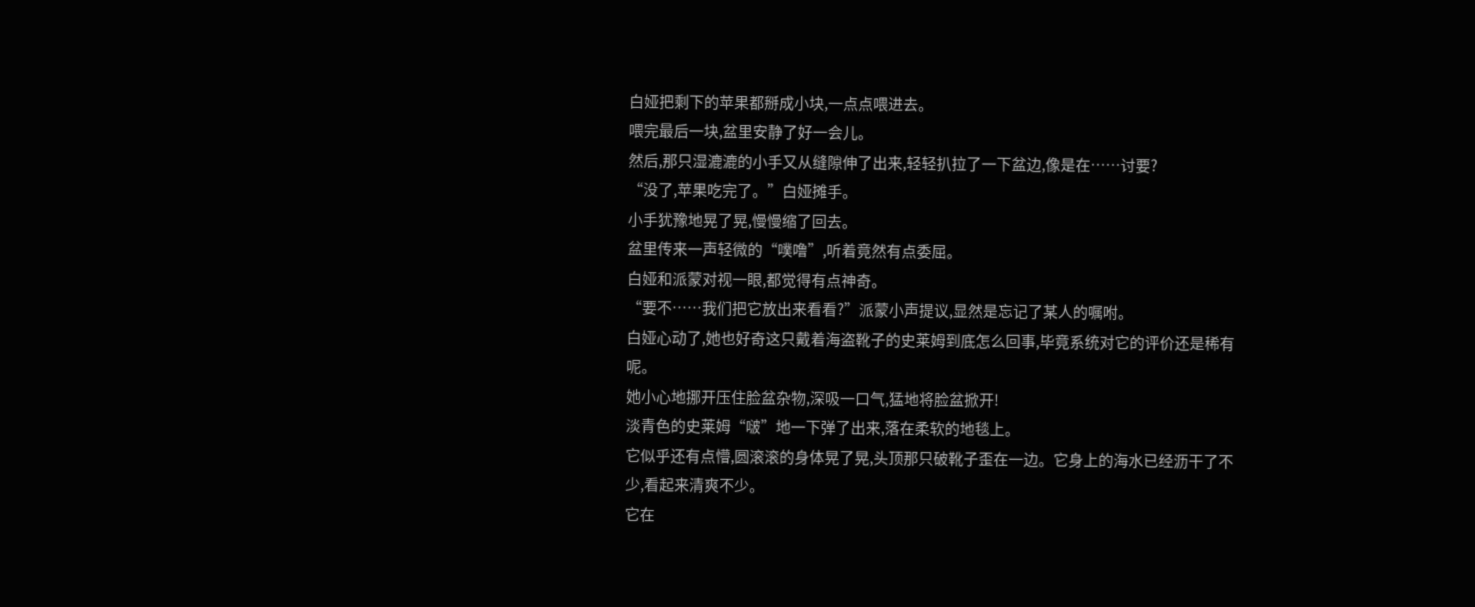白娅把剩下的苹果都掰成小块,一点点喂进去。
喂完最后一块,盆里安静了好一会儿。
然后,那只湿漉漉的小手又从缝隙伸了出来,轻轻扒拉了一下盆边,像是在……讨要?
“没了,苹果吃完了。”白娅摊手。
小手犹豫地晃了晃,慢慢缩了回去。
盆里传来一声轻微的“噗噜”,听着竟然有点委屈。
白娅和派蒙对视一眼,都觉得有点神奇。
“要不……我们把它放出来看看?”派蒙小声提议,显然是忘记了某人的嘱咐。
白娅心动了,她也好奇这只戴着海盗靴子的史莱姆到底怎么回事,毕竟系统对它的评价还是稀有呢。
她小心地挪开压住脸盆杂物,深吸一口气,猛地将脸盆掀开!
淡青色的史莱姆“啵”地一下弹了出来,落在柔软的地毯上。
它似乎还有点懵,圆滚滚的身体晃了晃,头顶那只破靴子歪在一边。它身上的海水已经沥干了不少,看起来清爽不少。
它在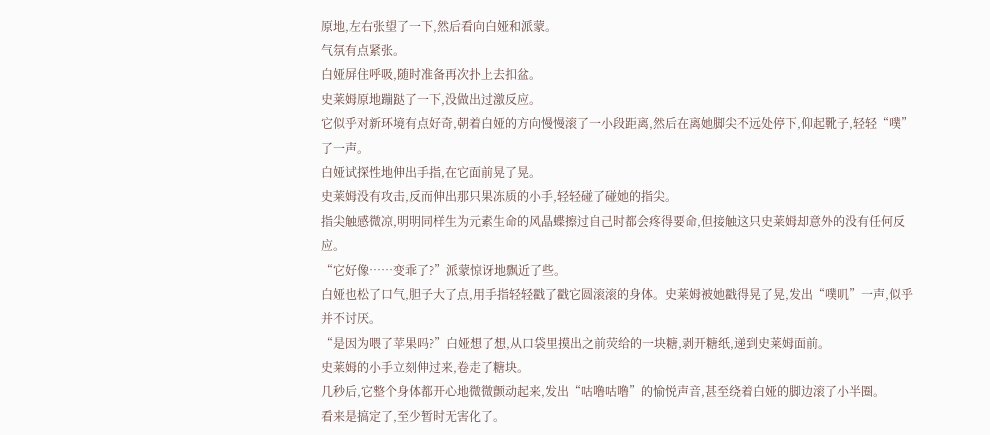原地,左右张望了一下,然后看向白娅和派蒙。
气氛有点紧张。
白娅屏住呼吸,随时准备再次扑上去扣盆。
史莱姆原地蹦跶了一下,没做出过激反应。
它似乎对新环境有点好奇,朝着白娅的方向慢慢滚了一小段距离,然后在离她脚尖不远处停下,仰起靴子,轻轻“噗”了一声。
白娅试探性地伸出手指,在它面前晃了晃。
史莱姆没有攻击,反而伸出那只果冻质的小手,轻轻碰了碰她的指尖。
指尖触感微凉,明明同样生为元素生命的风晶蝶擦过自己时都会疼得要命,但接触这只史莱姆却意外的没有任何反应。
“它好像……变乖了?”派蒙惊讶地飘近了些。
白娅也松了口气,胆子大了点,用手指轻轻戳了戳它圆滚滚的身体。史莱姆被她戳得晃了晃,发出“噗叽”一声,似乎并不讨厌。
“是因为喂了苹果吗?”白娅想了想,从口袋里摸出之前荧给的一块糖,剥开糖纸,递到史莱姆面前。
史莱姆的小手立刻伸过来,卷走了糖块。
几秒后,它整个身体都开心地微微颤动起来,发出“咕噜咕噜”的愉悦声音,甚至绕着白娅的脚边滚了小半圈。
看来是搞定了,至少暂时无害化了。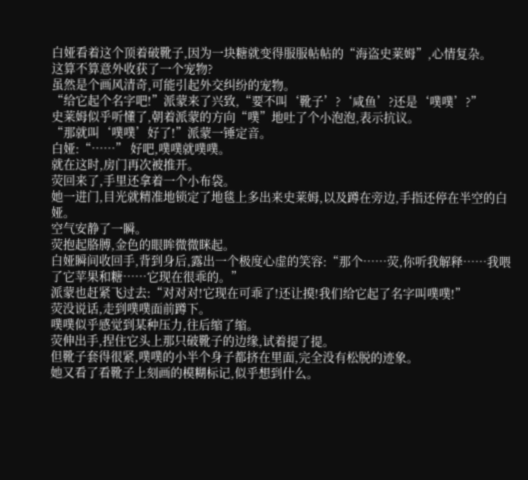白娅看着这个顶着破靴子,因为一块糖就变得服服帖帖的“海盗史莱姆”,心情复杂。
这算不算意外收获了一个宠物?
虽然是个画风清奇,可能引起外交纠纷的宠物。
“给它起个名字吧!”派蒙来了兴致,“要不叫‘靴子’?‘咸鱼’?还是‘噗噗’?”
史莱姆似乎听懂了,朝着派蒙的方向“噗”地吐了个小泡泡,表示抗议。
“那就叫‘噗噗’好了!”派蒙一锤定音。
白娅:“……” 好吧,噗噗就噗噗。
就在这时,房门再次被推开。
荧回来了,手里还拿着一个小布袋。
她一进门,目光就精准地锁定了地毯上多出来史莱姆,以及蹲在旁边,手指还停在半空的白娅。
空气安静了一瞬。
荧抱起胳膊,金色的眼眸微微眯起。
白娅瞬间收回手,背到身后,露出一个极度心虚的笑容:“那个……荧,你听我解释……我喂了它苹果和糖……它现在很乖的。”
派蒙也赶紧飞过去:“对对对!它现在可乖了!还让摸!我们给它起了名字叫噗噗!”
荧没说话,走到噗噗面前蹲下。
噗噗似乎感觉到某种压力,往后缩了缩。
荧伸出手,捏住它头上那只破靴子的边缘,试着提了提。
但靴子套得很紧,噗噗的小半个身子都挤在里面,完全没有松脱的迹象。
她又看了看靴子上刻画的模糊标记,似乎想到什么。